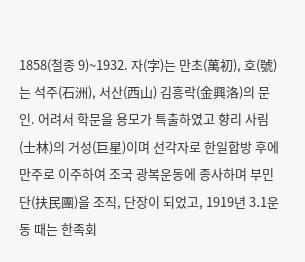1858(철종 9)~1932. 자(字)는 만초(萬初), 호(號)는 석주(石洲), 서산(西山) 김흥락(金興洛)의 문인. 어려서 학문을 용모가 특출하였고 향리 사림(士林)의 거성(巨星)이며 선각자로 한일합방 후에 만주로 이주하여 조국 광복운동에 종사하며 부민단(扶民團)을 조직, 단장이 되었고, 1919년 3․1운동 때는 한족회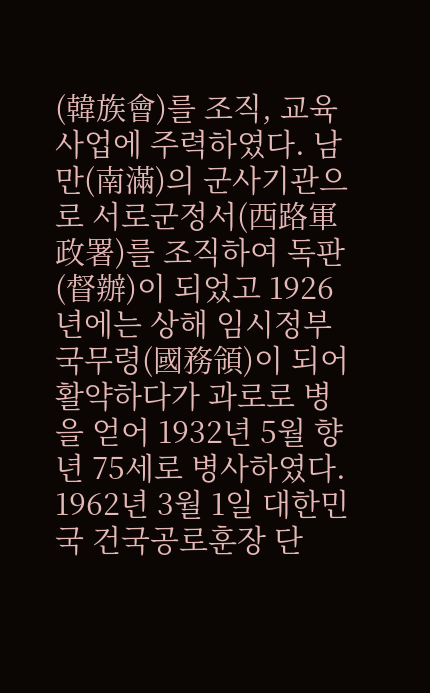(韓族會)를 조직, 교육사업에 주력하였다. 남만(南滿)의 군사기관으로 서로군정서(西路軍政署)를 조직하여 독판(督辦)이 되었고 1926년에는 상해 임시정부 국무령(國務領)이 되어 활약하다가 과로로 병을 얻어 1932년 5월 향년 75세로 병사하였다. 1962년 3월 1일 대한민국 건국공로훈장 단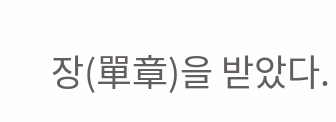장(單章)을 받았다.